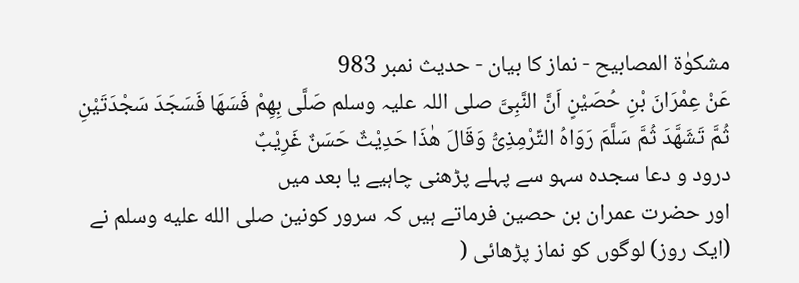مشکوٰۃ المصابیح - نماز کا بیان - حدیث نمبر 983
عَنْ عِمْرَانَ بْنِ حُصَیْنٍ اَنَّ النَّبِیَّ صلی اللہ علیہ وسلم صَلَّی بِھِمْ فَسَھَا فَسَجَدَ سَجْدَتَیْنِ ثُمَّ تَشَھَّدَ ثُمَّ سَلَّمَ رَوَاہُ التِّرْمِذِیُّ وَقَالَ ھٰذَا حَدِیْثٌ حَسَنٌ غَرِیْبٌ
درود و دعا سجدہ سہو سے پہلے پڑھنی چاہیے یا بعد میں
اور حضرت عمران بن حصین فرماتے ہیں کہ سرور کونین صلى الله عليه وسلم نے (ایک روز) لوگوں کو نماز پڑھائی (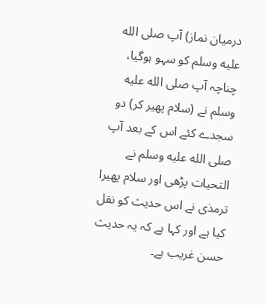درمیان نماز) آپ صلى الله عليه وسلم کو سہو ہوگیا، چناچہ آپ صلى الله عليه وسلم نے (سلام پھیر کر) دو سجدے کئے اس کے بعد آپ صلى الله عليه وسلم نے التحیات پڑھی اور سلام پھیرا ترمذی نے اس حدیث کو نقل کیا ہے اور کہا ہے کہ یہ حدیث حسن غریب ہے۔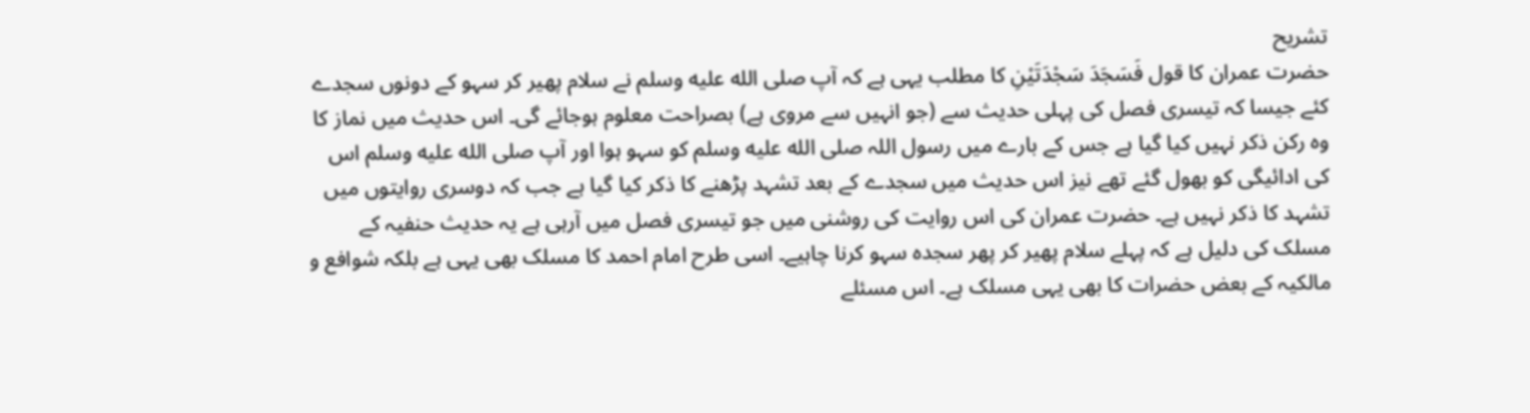تشریح
حضرت عمران کا قول فَسَجَدَ سَجْدَتَیْنِ کا مطلب یہی ہے کہ آپ صلى الله عليه وسلم نے سلام پھیر کر سہو کے دونوں سجدے کئے جیسا کہ تیسری فصل کی پہلی حدیث سے (جو انہیں سے مروی ہے) بصراحت معلوم ہوجائے گی۔ اس حدیث میں نماز کا وہ رکن ذکر نہیں کیا گیا ہے جس کے بارے میں رسول اللہ صلى الله عليه وسلم کو سہو ہوا اور آپ صلى الله عليه وسلم اس کی ادائیگی کو بھول گئے تھے نیز اس حدیث میں سجدے کے بعد تشہد پڑھنے کا ذکر کیا گیا ہے جب کہ دوسری روایتوں میں تشہد کا ذکر نہیں ہے۔ حضرت عمران کی اس روایت کی روشنی میں جو تیسری فصل میں آرہی ہے یہ حدیث حنفیہ کے مسلک کی دلیل ہے کہ پہلے سلام پھیر کر پھر سجدہ سہو کرنا چاہیے۔ اسی طرح امام احمد کا مسلک بھی یہی ہے بلکہ شوافع و مالکیہ کے بعض حضرات کا بھی یہی مسلک ہے۔ اس مسئلے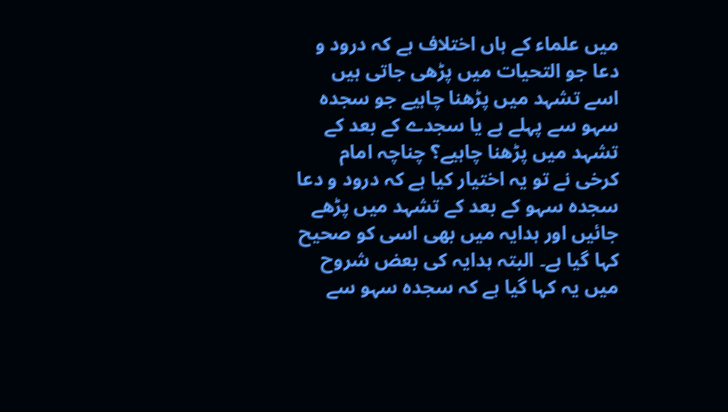میں علماء کے ہاں اختلاف ہے کہ درود و دعا جو التحیات میں پڑھی جاتی ہیں اسے تشہد میں پڑھنا چاہیے جو سجدہ سہو سے پہلے ہے یا سجدے کے بعد کے تشہد میں پڑھنا چاہیے؟ چناچہ امام کرخی نے تو یہ اختیار کیا ہے کہ درود و دعا سجدہ سہو کے بعد کے تشہد میں پڑھے جائیں اور ہدایہ میں بھی اسی کو صحیح کہا گیا ہے۔ البتہ ہدایہ کی بعض شروح میں یہ کہا گیا ہے کہ سجدہ سہو سے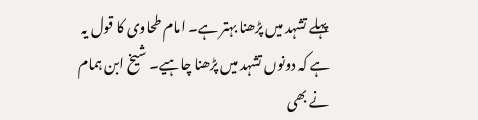پہلے تشہد میں پڑھنا بہتر ہے۔ امام طحاوی کا قول یہ ہے کہ دونوں تشہد میں پڑھنا چاہیے۔ شیخ ابن ہمام نے بھی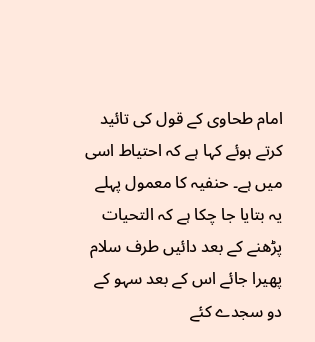امام طحاوی کے قول کی تائید کرتے ہوئے کہا ہے کہ احتیاط اسی میں ہے۔ حنفیہ کا معمول پہلے یہ بتایا جا چکا ہے کہ التحیات پڑھنے کے بعد دائیں طرف سلام پھیرا جائے اس کے بعد سہو کے دو سجدے کئے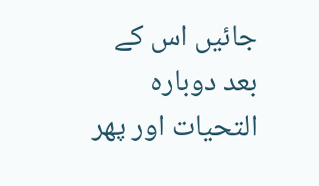جائیں اس کے بعد دوبارہ التحیات اور پھر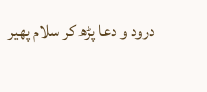درود و دعا پڑھ کر سلام پھیر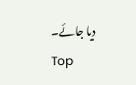دیا جائے۔
Top